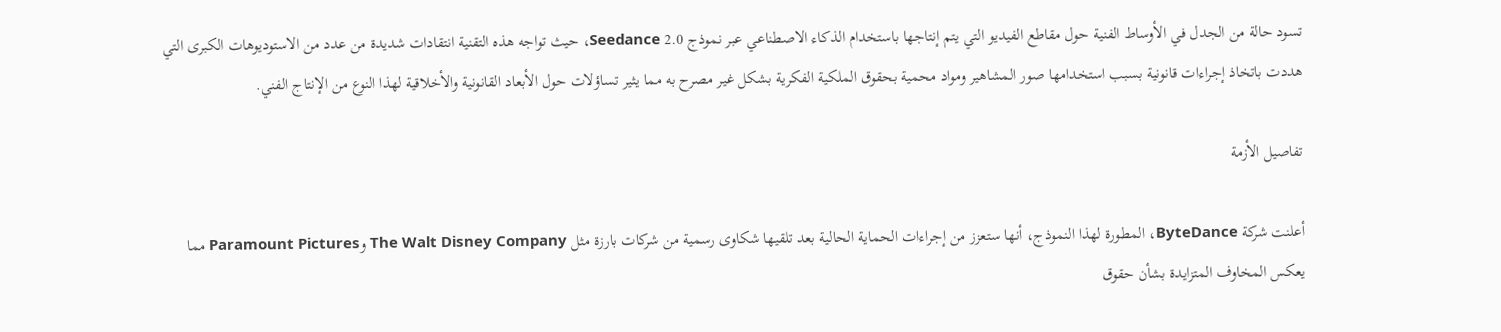تسود حالة من الجدل في الأوساط الفنية حول مقاطع الفيديو التي يتم إنتاجها باستخدام الذكاء الاصطناعي عبر نموذج Seedance 2.0، حيث تواجه هذه التقنية انتقادات شديدة من عدد من الاستوديوهات الكبرى التي هددت باتخاذ إجراءات قانونية بسبب استخدامها صور المشاهير ومواد محمية بحقوق الملكية الفكرية بشكل غير مصرح به مما يثير تساؤلات حول الأبعاد القانونية والأخلاقية لهذا النوع من الإنتاج الفني.

تفاصيل الأزمة

أعلنت شركة ByteDance، المطورة لهذا النموذج، أنها ستعزز من إجراءات الحماية الحالية بعد تلقيها شكاوى رسمية من شركات بارزة مثل The Walt Disney Company وParamount Pictures مما يعكس المخاوف المتزايدة بشأن حقوق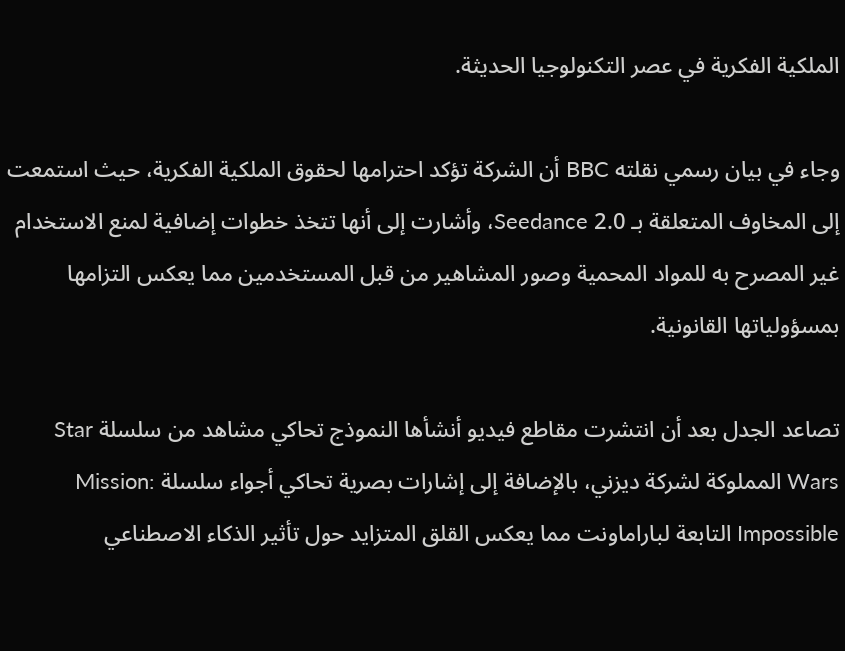الملكية الفكرية في عصر التكنولوجيا الحديثة.

وجاء في بيان رسمي نقلته BBC أن الشركة تؤكد احترامها لحقوق الملكية الفكرية، حيث استمعت إلى المخاوف المتعلقة بـ Seedance 2.0، وأشارت إلى أنها تتخذ خطوات إضافية لمنع الاستخدام غير المصرح به للمواد المحمية وصور المشاهير من قبل المستخدمين مما يعكس التزامها بمسؤولياتها القانونية.

تصاعد الجدل بعد أن انتشرت مقاطع فيديو أنشأها النموذج تحاكي مشاهد من سلسلة Star Wars المملوكة لشركة ديزني، بالإضافة إلى إشارات بصرية تحاكي أجواء سلسلة Mission: Impossible التابعة لباراماونت مما يعكس القلق المتزايد حول تأثير الذكاء الاصطناعي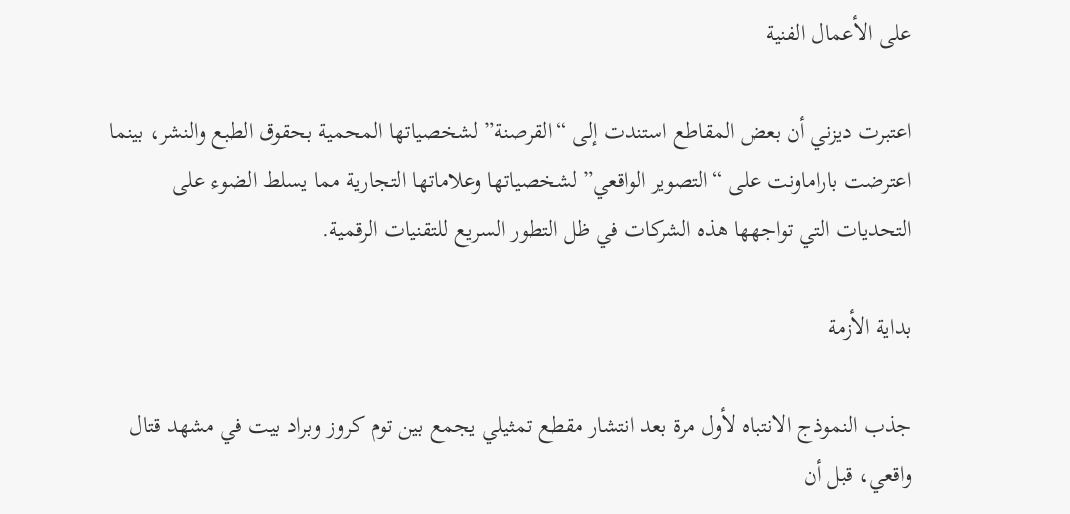على الأعمال الفنية

اعتبرت ديزني أن بعض المقاطع استندت إلى “القرصنة” لشخصياتها المحمية بحقوق الطبع والنشر، بينما اعترضت باراماونت على “التصوير الواقعي” لشخصياتها وعلاماتها التجارية مما يسلط الضوء على التحديات التي تواجهها هذه الشركات في ظل التطور السريع للتقنيات الرقمية.

بداية الأزمة

جذب النموذج الانتباه لأول مرة بعد انتشار مقطع تمثيلي يجمع بين توم كروز وبراد بيت في مشهد قتال واقعي، قبل أن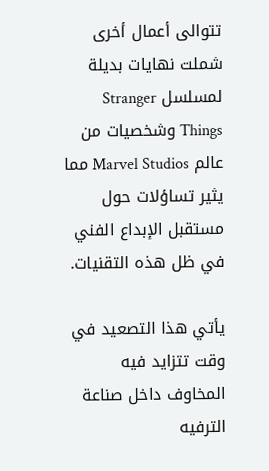تتوالى أعمال أخرى شملت نهايات بديلة لمسلسل Stranger Things وشخصيات من عالم Marvel Studios مما يثير تساؤلات حول مستقبل الإبداع الفني في ظل هذه التقنيات.

يأتي هذا التصعيد في وقت تتزايد فيه المخاوف داخل صناعة الترفيه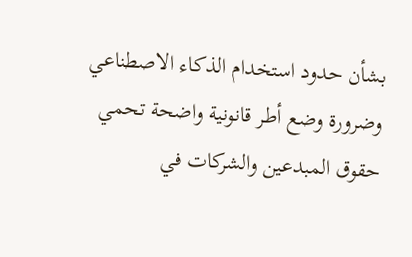بشأن حدود استخدام الذكاء الاصطناعي وضرورة وضع أطر قانونية واضحة تحمي حقوق المبدعين والشركات في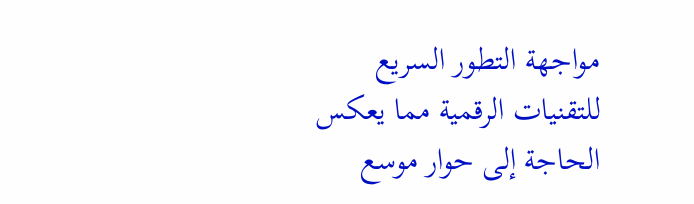مواجهة التطور السريع للتقنيات الرقمية مما يعكس الحاجة إلى حوار موسع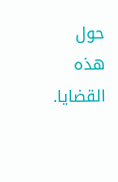حول هذه القضايا.